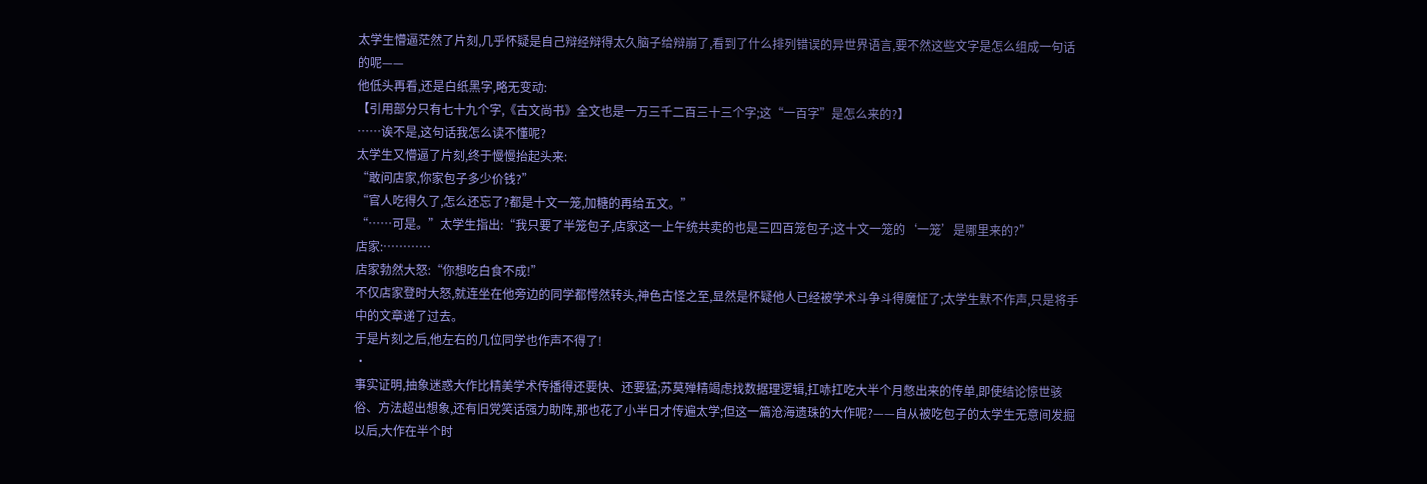太学生懵逼茫然了片刻,几乎怀疑是自己辩经辩得太久脑子给辩崩了,看到了什么排列错误的异世界语言,要不然这些文字是怎么组成一句话的呢——
他低头再看,还是白纸黑字,略无变动:
【引用部分只有七十九个字,《古文尚书》全文也是一万三千二百三十三个字;这“一百字”是怎么来的?】
……诶不是,这句话我怎么读不懂呢?
太学生又懵逼了片刻,终于慢慢抬起头来:
“敢问店家,你家包子多少价钱?”
“官人吃得久了,怎么还忘了?都是十文一笼,加糖的再给五文。”
“……可是。”太学生指出:“我只要了半笼包子,店家这一上午统共卖的也是三四百笼包子;这十文一笼的‘一笼’是哪里来的?”
店家:…………
店家勃然大怒:“你想吃白食不成!”
不仅店家登时大怒,就连坐在他旁边的同学都愕然转头,神色古怪之至,显然是怀疑他人已经被学术斗争斗得魔怔了;太学生默不作声,只是将手中的文章递了过去。
于是片刻之后,他左右的几位同学也作声不得了!
·
事实证明,抽象迷惑大作比精美学术传播得还要快、还要猛;苏莫殚精竭虑找数据理逻辑,扛哧扛吃大半个月憋出来的传单,即使结论惊世骇俗、方法超出想象,还有旧党笑话强力助阵,那也花了小半日才传遍太学;但这一篇沧海遗珠的大作呢?——自从被吃包子的太学生无意间发掘以后,大作在半个时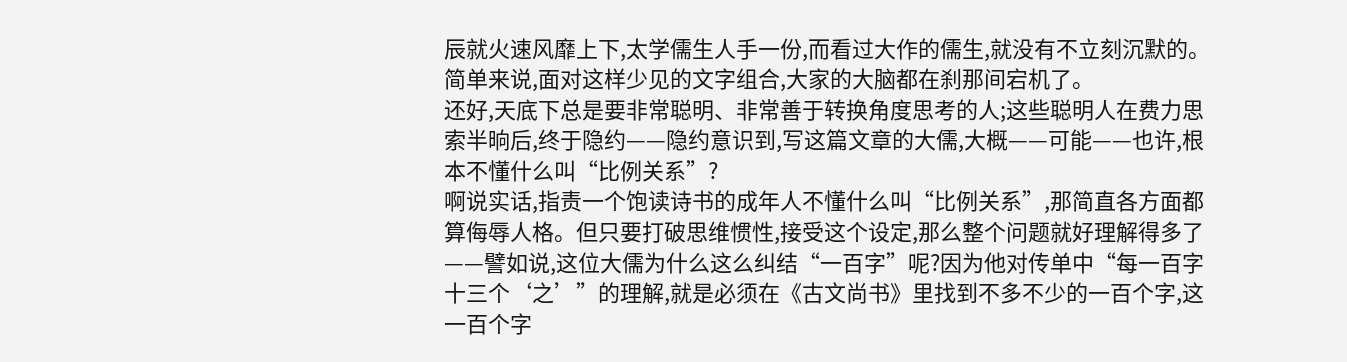辰就火速风靡上下,太学儒生人手一份,而看过大作的儒生,就没有不立刻沉默的。
简单来说,面对这样少见的文字组合,大家的大脑都在刹那间宕机了。
还好,天底下总是要非常聪明、非常善于转换角度思考的人;这些聪明人在费力思索半晌后,终于隐约——隐约意识到,写这篇文章的大儒,大概——可能——也许,根本不懂什么叫“比例关系”?
啊说实话,指责一个饱读诗书的成年人不懂什么叫“比例关系”,那简直各方面都算侮辱人格。但只要打破思维惯性,接受这个设定,那么整个问题就好理解得多了——譬如说,这位大儒为什么这么纠结“一百字”呢?因为他对传单中“每一百字十三个‘之’”的理解,就是必须在《古文尚书》里找到不多不少的一百个字,这一百个字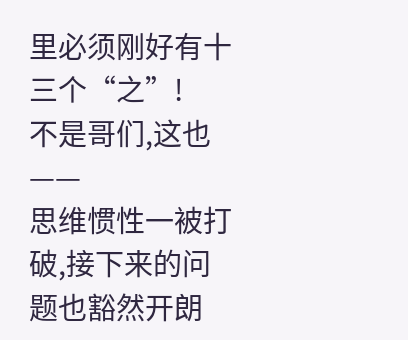里必须刚好有十三个“之”!
不是哥们,这也——
思维惯性一被打破,接下来的问题也豁然开朗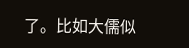了。比如大儒似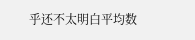乎还不太明白平均数